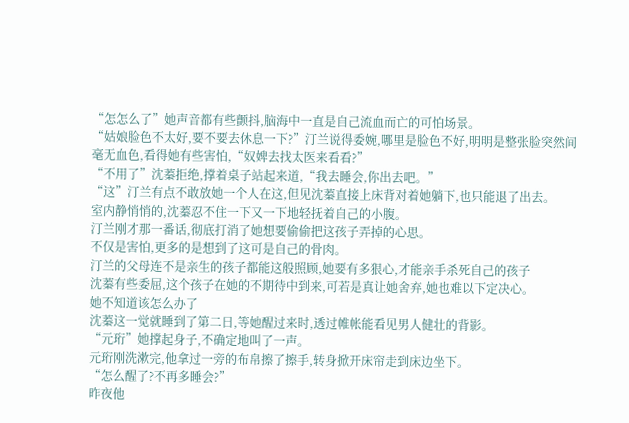“怎怎么了”她声音都有些颤抖,脑海中一直是自己流血而亡的可怕场景。
“姑娘脸色不太好,要不要去休息一下?”汀兰说得委婉,哪里是脸色不好,明明是整张脸突然间毫无血色,看得她有些害怕,“奴婢去找太医来看看?”
“不用了”沈蓁拒绝,撑着桌子站起来道,“我去睡会,你出去吧。”
“这”汀兰有点不敢放她一个人在这,但见沈蓁直接上床背对着她躺下,也只能退了出去。
室内静悄悄的,沈蓁忍不住一下又一下地轻抚着自己的小腹。
汀兰刚才那一番话,彻底打消了她想要偷偷把这孩子弄掉的心思。
不仅是害怕,更多的是想到了这可是自己的骨肉。
汀兰的父母连不是亲生的孩子都能这般照顾,她要有多狠心,才能亲手杀死自己的孩子
沈蓁有些委屈,这个孩子在她的不期待中到来,可若是真让她舍弃,她也难以下定决心。
她不知道该怎么办了
沈蓁这一觉就睡到了第二日,等她醒过来时,透过帷帐能看见男人健壮的背影。
“元珩”她撑起身子,不确定地叫了一声。
元珩刚洗漱完,他拿过一旁的布帛擦了擦手,转身掀开床帘走到床边坐下。
“怎么醒了?不再多睡会?”
昨夜他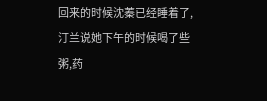回来的时候沈蓁已经睡着了,汀兰说她下午的时候喝了些粥,药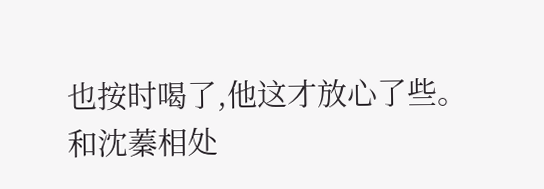也按时喝了,他这才放心了些。
和沈蓁相处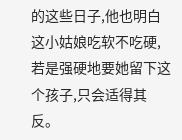的这些日子,他也明白这小姑娘吃软不吃硬,若是强硬地要她留下这个孩子,只会适得其反。